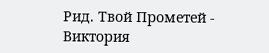Рид. Твой Прометей - Виктория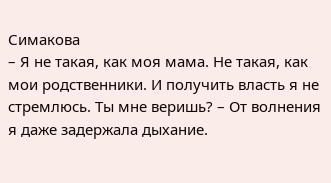Симакова
– Я не такая, как моя мама. Не такая, как мои родственники. И получить власть я не стремлюсь. Ты мне веришь? – От волнения я даже задержала дыхание.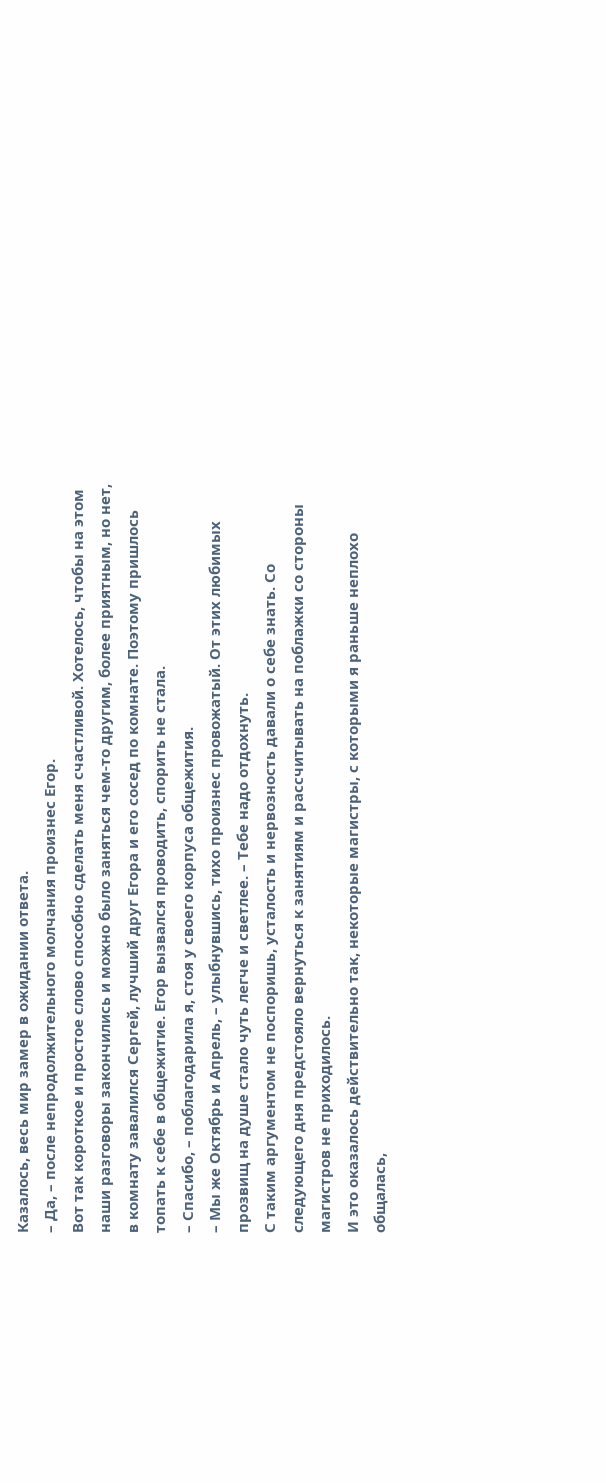Казалось, весь мир замер в ожидании ответа.
– Да, – после непродолжительного молчания произнес Егор.
Вот так короткое и простое слово способно сделать меня счастливой. Хотелось, чтобы на этом наши разговоры закончились и можно было заняться чем-то другим, более приятным, но нет, в комнату завалился Сергей, лучший друг Егора и его сосед по комнате. Поэтому пришлось топать к себе в общежитие. Егор вызвался проводить, спорить не стала.
– Спасибо, – поблагодарила я, стоя у своего корпуса общежития.
– Мы же Октябрь и Апрель, – улыбнувшись, тихо произнес провожатый. От этих любимых прозвищ на душе стало чуть легче и светлее. – Тебе надо отдохнуть.
С таким аргументом не поспоришь, усталость и нервозность давали о себе знать. Со следующего дня предстояло вернуться к занятиям и рассчитывать на поблажки со стороны магистров не приходилось.
И это оказалось действительно так, некоторые магистры, с которыми я раньше неплохо общалась,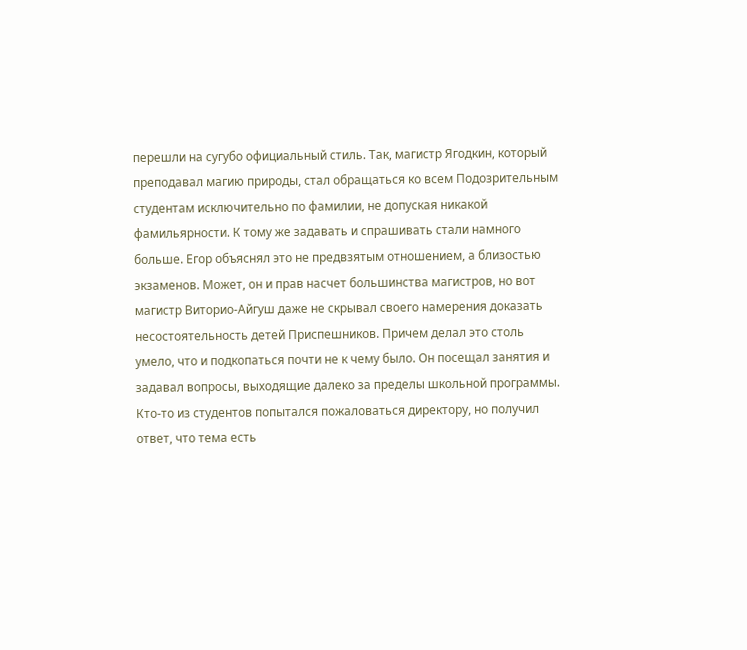перешли на сугубо официальный стиль. Так, магистр Ягодкин, который преподавал магию природы, стал обращаться ко всем Подозрительным студентам исключительно по фамилии, не допуская никакой фамильярности. К тому же задавать и спрашивать стали намного больше. Егор объяснял это не предвзятым отношением, а близостью экзаменов. Может, он и прав насчет большинства магистров, но вот магистр Виторио-Айгуш даже не скрывал своего намерения доказать несостоятельность детей Приспешников. Причем делал это столь умело, что и подкопаться почти не к чему было. Он посещал занятия и задавал вопросы, выходящие далеко за пределы школьной программы. Кто-то из студентов попытался пожаловаться директору, но получил ответ, что тема есть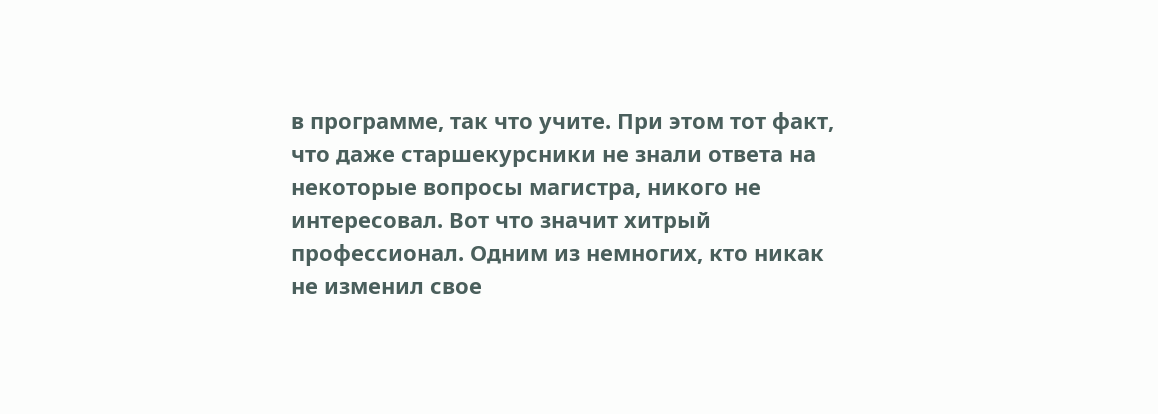в программе, так что учите. При этом тот факт, что даже старшекурсники не знали ответа на некоторые вопросы магистра, никого не интересовал. Вот что значит хитрый профессионал. Одним из немногих, кто никак не изменил свое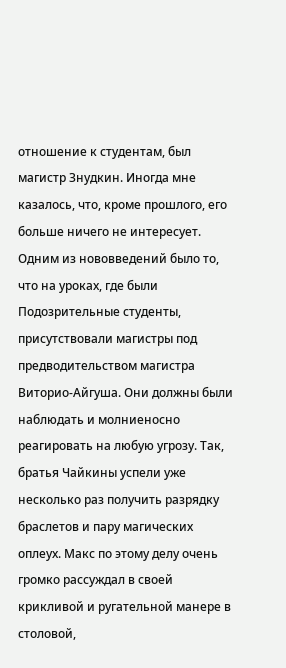отношение к студентам, был магистр Знудкин. Иногда мне казалось, что, кроме прошлого, его больше ничего не интересует.
Одним из нововведений было то, что на уроках, где были Подозрительные студенты, присутствовали магистры под предводительством магистра Виторио-Айгуша. Они должны были наблюдать и молниеносно реагировать на любую угрозу. Так, братья Чайкины успели уже несколько раз получить разрядку браслетов и пару магических оплеух. Макс по этому делу очень громко рассуждал в своей крикливой и ругательной манере в столовой,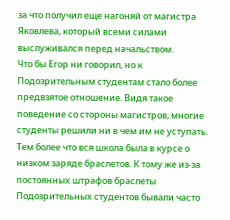за что получил еще нагоняй от магистра Яковлева, который всеми силами выслуживался перед начальством.
Что бы Егор ни говорил, но к Подозрительным студентам стало более предвзятое отношение. Видя такое поведение со стороны магистров, многие студенты решили ни в чем им не уступать. Тем более что вся школа была в курсе о низком заряде браслетов. К тому же из-за постоянных штрафов браслеты Подозрительных студентов бывали часто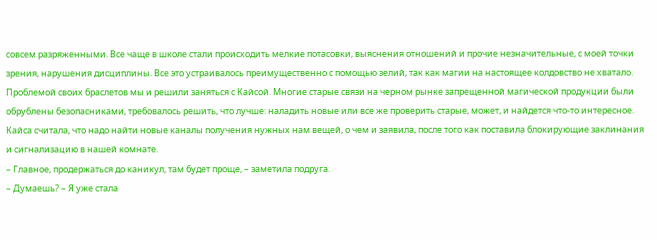совсем разряженными. Все чаще в школе стали происходить мелкие потасовки, выяснения отношений и прочие незначительные, с моей точки зрения, нарушения дисциплины. Все это устраивалось преимущественно с помощью зелий, так как магии на настоящее колдовство не хватало.
Проблемой своих браслетов мы и решили заняться с Кайсой. Многие старые связи на черном рынке запрещенной магической продукции были обрублены безопасниками, требовалось решить, что лучше: наладить новые или все же проверить старые, может, и найдется что-то интересное. Кайса считала, что надо найти новые каналы получения нужных нам вещей, о чем и заявила, после того как поставила блокирующие заклинания и сигнализацию в нашей комнате.
– Главное, продержаться до каникул, там будет проще, – заметила подруга.
– Думаешь? – Я уже стала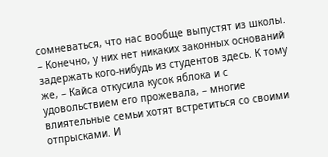сомневаться, что нас вообще выпустят из школы.
– Конечно, у них нет никаких законных оснований задержать кого-нибудь из студентов здесь. К тому же, – Кайса откусила кусок яблока и с удовольствием его прожевала, – многие влиятельные семьи хотят встретиться со своими отпрысками. И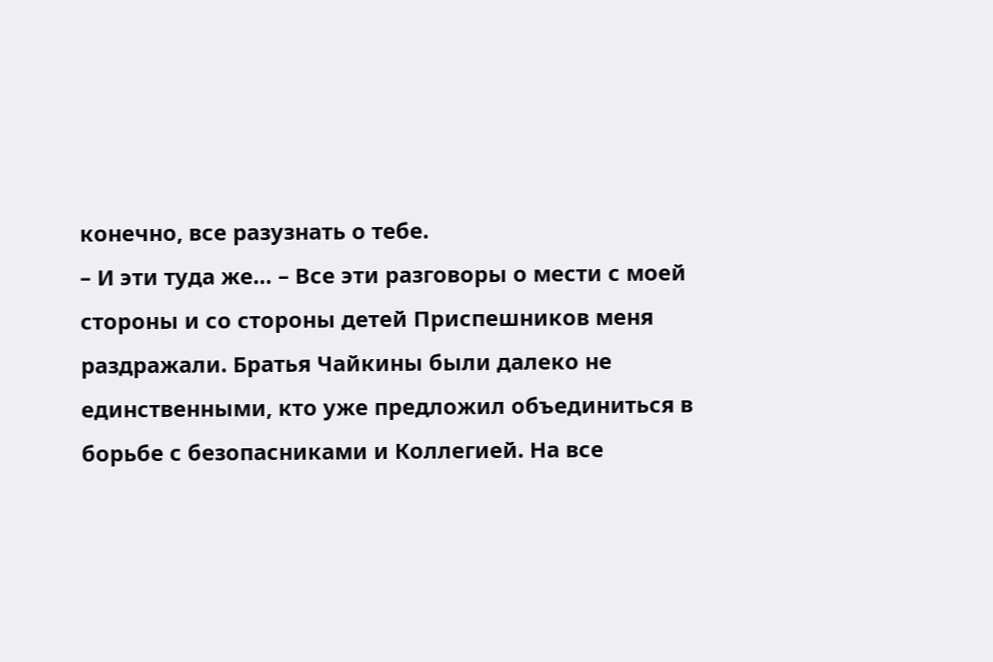конечно, все разузнать о тебе.
– И эти туда же… – Все эти разговоры о мести с моей стороны и со стороны детей Приспешников меня раздражали. Братья Чайкины были далеко не единственными, кто уже предложил объединиться в борьбе с безопасниками и Коллегией. На все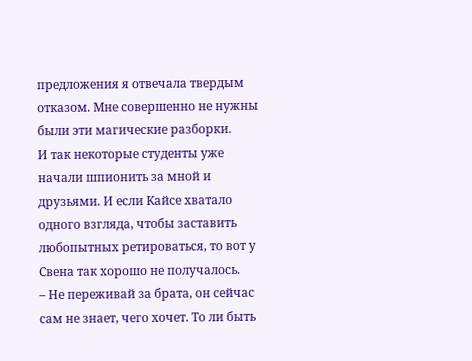предложения я отвечала твердым отказом. Мне совершенно не нужны были эти магические разборки.
И так некоторые студенты уже начали шпионить за мной и друзьями. И если Кайсе хватало одного взгляда, чтобы заставить любопытных ретироваться, то вот у Свена так хорошо не получалось.
– Не переживай за брата, он сейчас сам не знает, чего хочет. То ли быть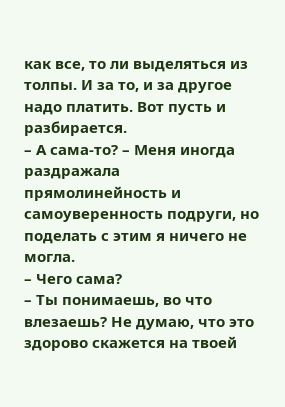как все, то ли выделяться из толпы. И за то, и за другое надо платить. Вот пусть и разбирается.
– А сама-то? – Меня иногда раздражала прямолинейность и самоуверенность подруги, но поделать с этим я ничего не могла.
– Чего сама?
– Ты понимаешь, во что влезаешь? Не думаю, что это здорово скажется на твоей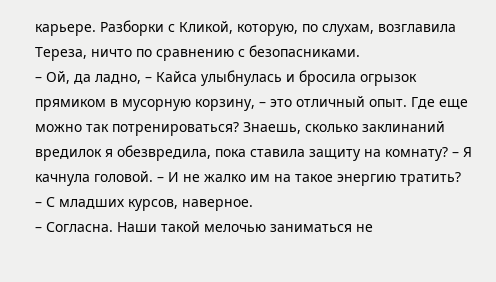карьере. Разборки с Кликой, которую, по слухам, возглавила Тереза, ничто по сравнению с безопасниками.
– Ой, да ладно, – Кайса улыбнулась и бросила огрызок прямиком в мусорную корзину, – это отличный опыт. Где еще можно так потренироваться? Знаешь, сколько заклинаний вредилок я обезвредила, пока ставила защиту на комнату? – Я качнула головой. – И не жалко им на такое энергию тратить?
– С младших курсов, наверное.
– Согласна. Наши такой мелочью заниматься не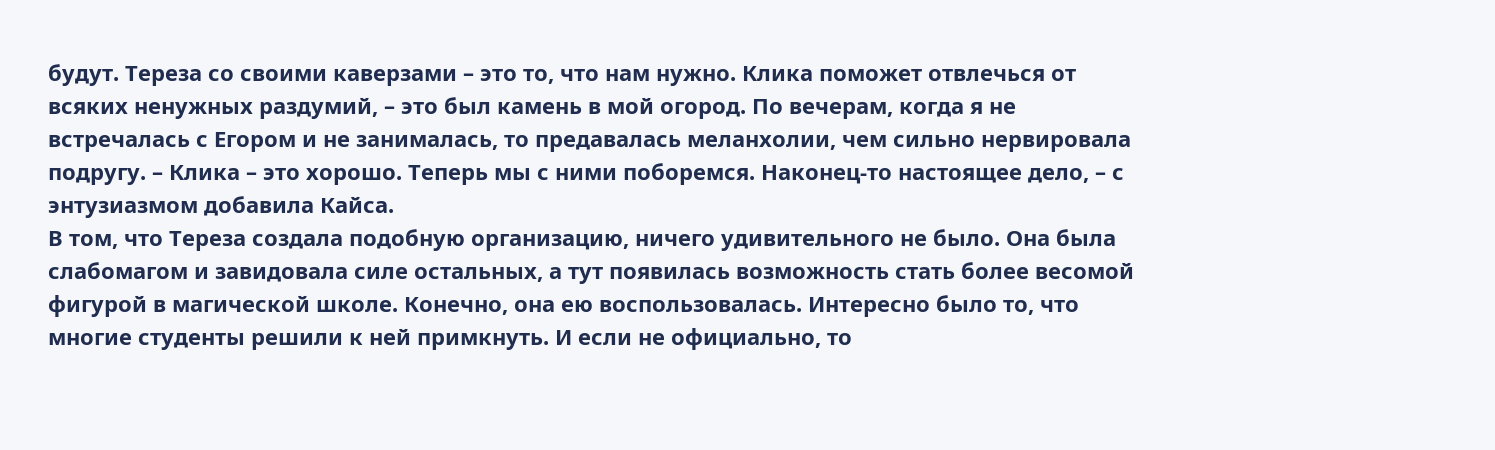будут. Тереза со своими каверзами – это то, что нам нужно. Клика поможет отвлечься от всяких ненужных раздумий, – это был камень в мой огород. По вечерам, когда я не встречалась с Егором и не занималась, то предавалась меланхолии, чем сильно нервировала подругу. – Клика – это хорошо. Теперь мы с ними поборемся. Наконец-то настоящее дело, – с энтузиазмом добавила Кайса.
В том, что Тереза создала подобную организацию, ничего удивительного не было. Она была слабомагом и завидовала силе остальных, а тут появилась возможность стать более весомой фигурой в магической школе. Конечно, она ею воспользовалась. Интересно было то, что многие студенты решили к ней примкнуть. И если не официально, то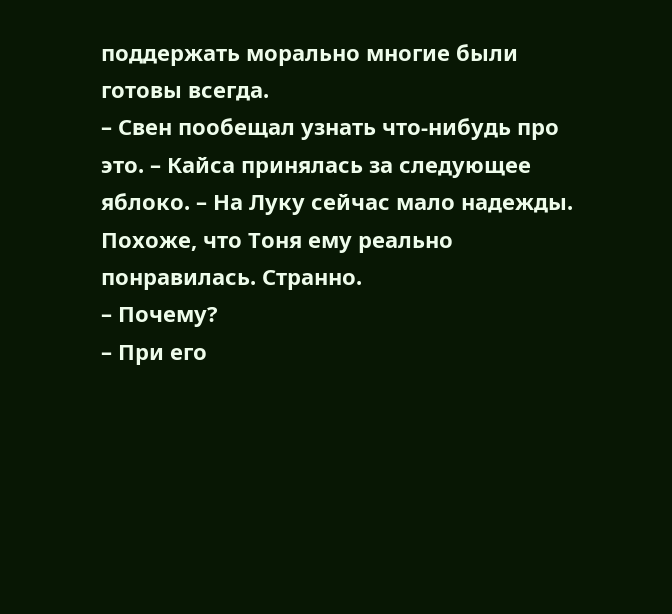поддержать морально многие были готовы всегда.
– Свен пообещал узнать что-нибудь про это. – Кайса принялась за следующее яблоко. – На Луку сейчас мало надежды. Похоже, что Тоня ему реально понравилась. Странно.
– Почему?
– При его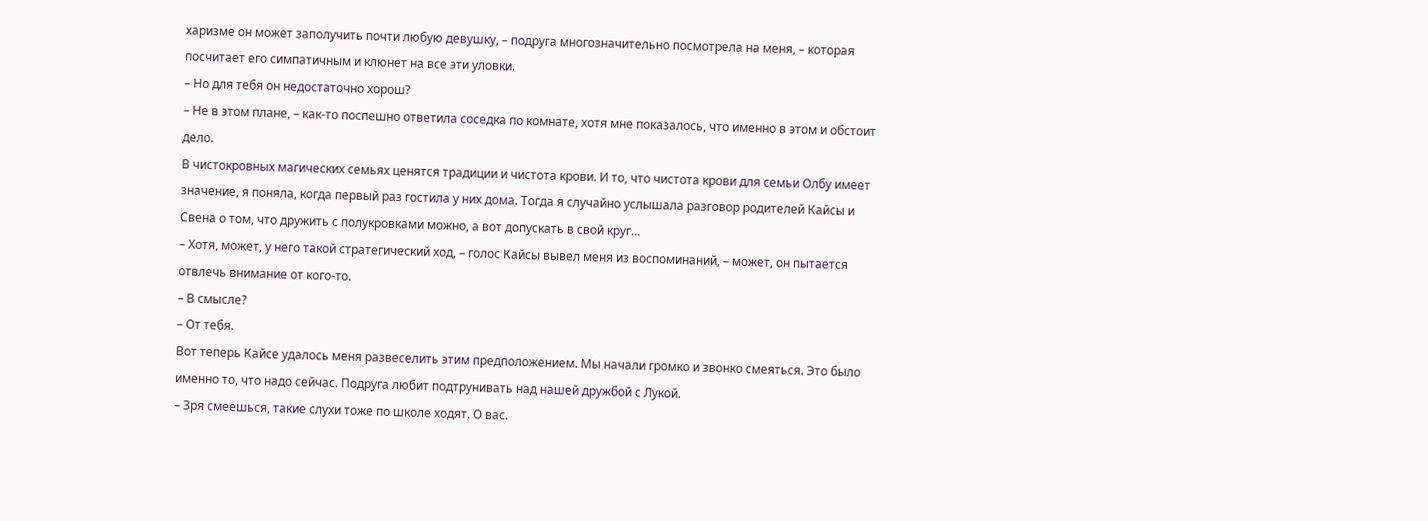харизме он может заполучить почти любую девушку, – подруга многозначительно посмотрела на меня, – которая посчитает его симпатичным и клюнет на все эти уловки.
– Но для тебя он недостаточно хорош?
– Не в этом плане, – как-то поспешно ответила соседка по комнате, хотя мне показалось, что именно в этом и обстоит дело.
В чистокровных магических семьях ценятся традиции и чистота крови. И то, что чистота крови для семьи Олбу имеет значение, я поняла, когда первый раз гостила у них дома. Тогда я случайно услышала разговор родителей Кайсы и Свена о том, что дружить с полукровками можно, а вот допускать в свой круг…
– Хотя, может, у него такой стратегический ход, – голос Кайсы вывел меня из воспоминаний, – может, он пытается отвлечь внимание от кого-то.
– В смысле?
– От тебя.
Вот теперь Кайсе удалось меня развеселить этим предположением. Мы начали громко и звонко смеяться. Это было именно то, что надо сейчас. Подруга любит подтрунивать над нашей дружбой с Лукой.
– Зря смеешься, такие слухи тоже по школе ходят. О вас.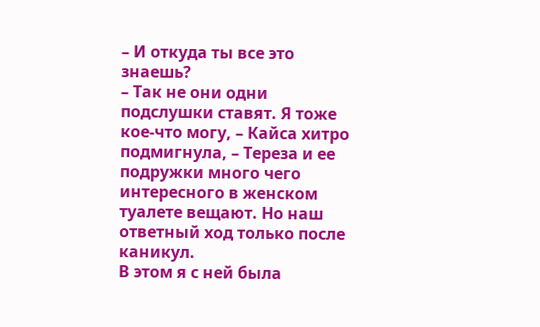– И откуда ты все это знаешь?
– Так не они одни подслушки ставят. Я тоже кое-что могу, – Кайса хитро подмигнула, – Тереза и ее подружки много чего интересного в женском туалете вещают. Но наш ответный ход только после каникул.
В этом я с ней была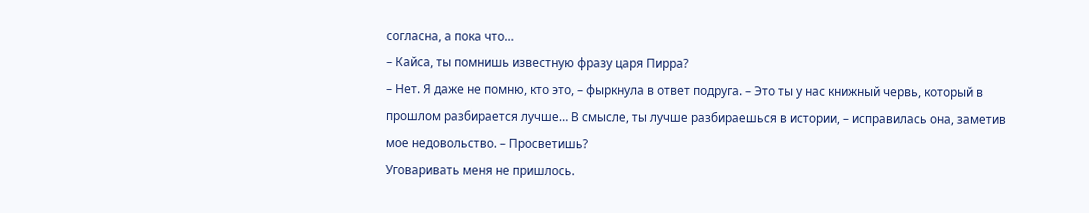согласна, а пока что…
– Кайса, ты помнишь известную фразу царя Пирра?
– Нет. Я даже не помню, кто это, – фыркнула в ответ подруга. – Это ты у нас книжный червь, который в прошлом разбирается лучше… В смысле, ты лучше разбираешься в истории, – исправилась она, заметив мое недовольство. – Просветишь?
Уговаривать меня не пришлось.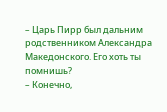– Царь Пирр был дальним родственником Александра Македонского. Его хоть ты помнишь?
– Конечно,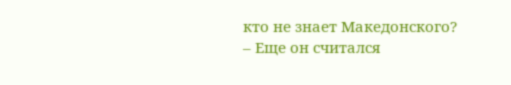кто не знает Македонского?
– Еще он считался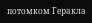потомком Геракла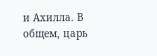и Ахилла. В общем, царь